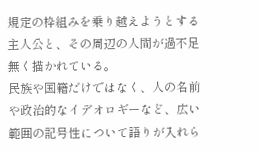規定の枠組みを乗り越えようとする主人公と、その周辺の人間が過不足無く描かれている。
民族や国籍だけではなく、人の名前や政治的なイデオロギーなど、広い範囲の記号性について語りが入れら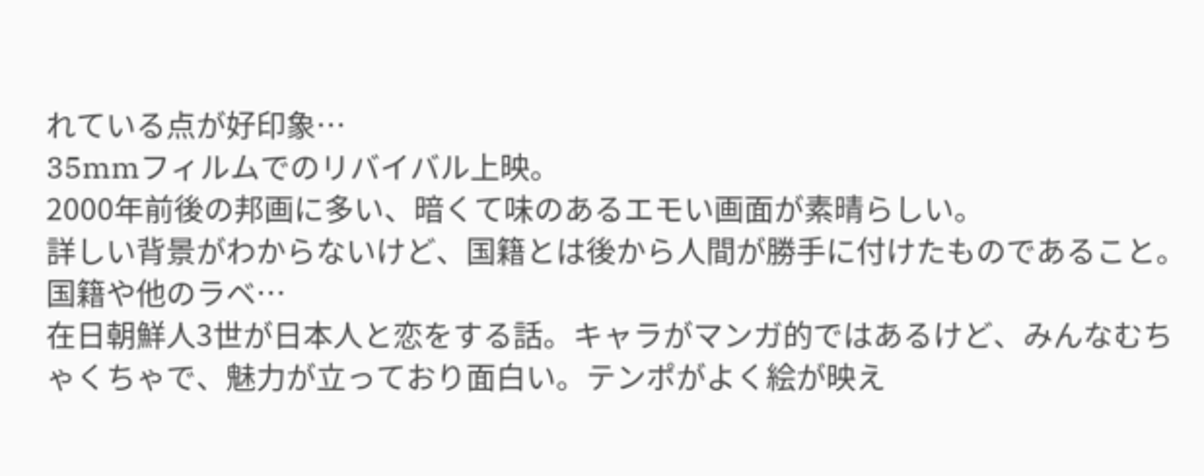れている点が好印象…
35mmフィルムでのリバイバル上映。
2000年前後の邦画に多い、暗くて味のあるエモい画面が素晴らしい。
詳しい背景がわからないけど、国籍とは後から人間が勝手に付けたものであること。国籍や他のラベ…
在日朝鮮人3世が日本人と恋をする話。キャラがマンガ的ではあるけど、みんなむちゃくちゃで、魅力が立っており面白い。テンポがよく絵が映え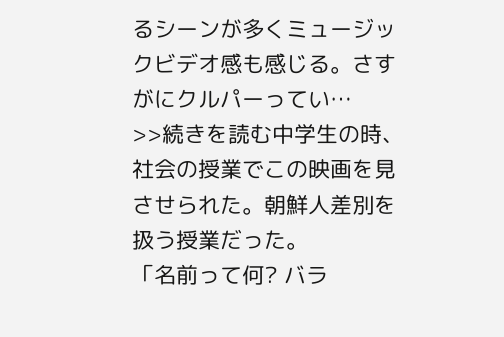るシーンが多くミュージックビデオ感も感じる。さすがにクルパーってい…
>>続きを読む中学生の時、社会の授業でこの映画を見させられた。朝鮮人差別を扱う授業だった。
「名前って何? バラ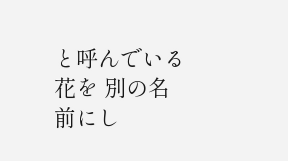と呼んでいる花を 別の名前にし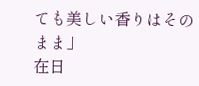ても美しい香りはそのまま」
在日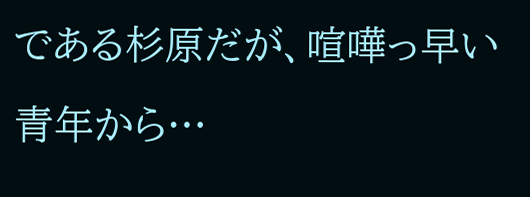である杉原だが、喧嘩っ早い青年から…